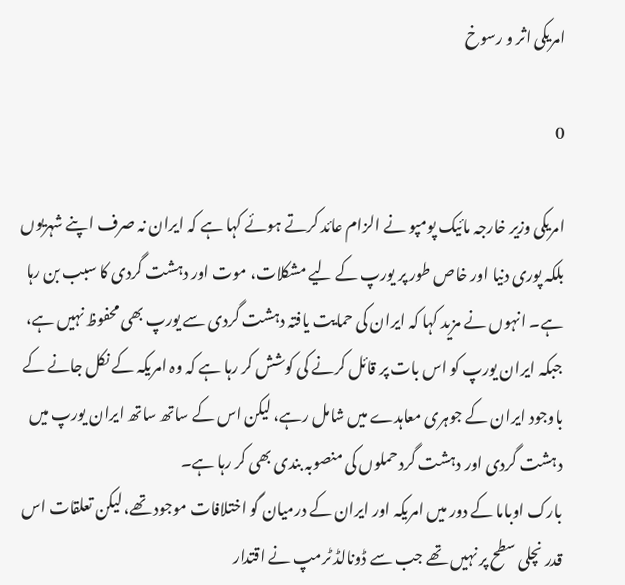امریکی اثر و رسوخ

0

امریکی وزیر خارجہ مائیک پومپو نے الزام عائد کرتے ہوئے کہا ہے کہ ایران نہ صرف اپنے شہریوں بلکہ پوری دنیا اور خاص طور پر یورپ کے لیے مشکلات، موت اور دہشت گردی کا سبب بن رہا ہے۔ انہوں نے مزید کہا کہ ایران کی حمایت یافتہ دہشت گردی سے یورپ بھی محفوظ نہیں ہے، جبکہ ایران یورپ کو اس بات پر قائل کرنے کی کوشش کر رہا ہے کہ وہ امریکہ کے نکل جانے کے باوجود ایران کے جوہری معاہدے میں شامل رہے، لیکن اس کے ساتھ ساتھ ایران یورپ میں دہشت گردی اور دہشت گرد حملوں کی منصوبہ بندی بھی کر رہا ہے۔
بارک اوباما کے دور میں امریکہ اور ایران کے درمیان گو اختلافات موجود تھے، لیکن تعلقات اس قدر نچلی سطح پر نہیں تھے جب سے ڈونالڈ ٹرمپ نے اقتدار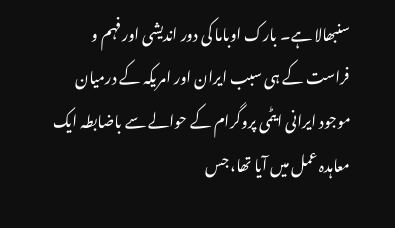سنبھالا ہے۔ بارک اوباما کی دور اندیشی اور فہم و فراست کے ہی سبب ایران اور امریکہ کے درمیان موجود ایرانی ایٹمی پروگرام کے حوالے سے باضابطہ ایک معاہدہ عمل میں آیا تھا، جس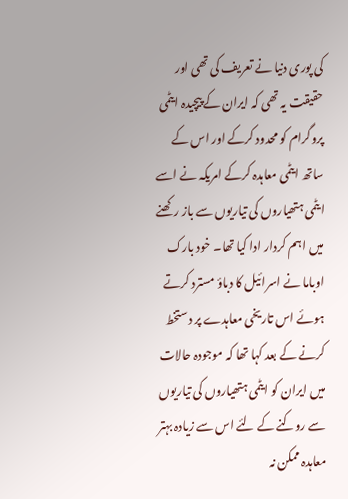کی پوری دنیا نے تعریف کی تھی اور حقیقت یہ تھی کہ ایران کے پیچیدہ ایٹمی پروگرام کو محدود کرکے اور اس کے ساتھ ایٹمی معاہدہ کرکے امریکہ نے اسے ایٹمی ہتھیاروں کی تیاریوں سے باز رکھنے میں اہم کردار ادا کیا تھا۔ خود بارک اوباما نے اسرائیل کا دباؤ مسترد کرتے ہوئے اس تاریخی معاہدے پر دستخط کرنے کے بعد کہا تھا کہ موجودہ حالات میں ایران کو ایٹمی ہتھیاروں کی تیاریوں سے روکنے کے لئے اس سے زیادہ بہتر معاہدہ ممکن نہ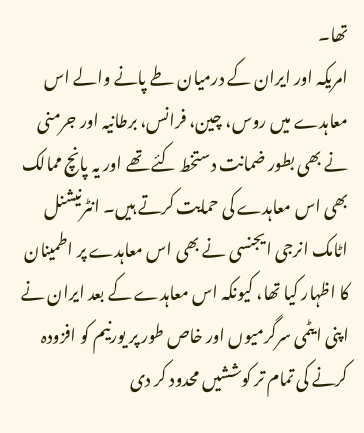تھا۔
امریکہ اور ایران کے درمیان طے پانے والے اس معاہدے میں روس، چین، فرانس، برطانیہ اور جرمنی نے بھی بطور ضمانت دستخط کئے تھے اور یہ پانچ ممالک بھی اس معاہدے کی حمایت کرتے ہیں۔ انٹرنیشنل اٹامک انرجی ایجنسی نے بھی اس معاہدے پر اطمینان کا اظہار کیا تھا، کیونکہ اس معاہدے کے بعد ایران نے اپنی ایٹمی سرگرمیوں اور خاص طور پر یورنیم کو افزودہ کرنے کی تمام تر کوششیں محدود کر دی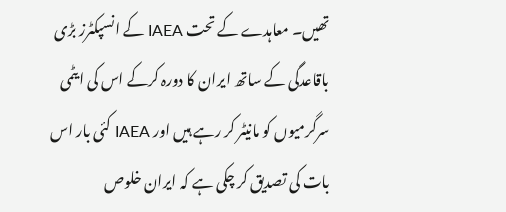تھیں۔ معاہدے کے تحت IAEA کے انسپکٹرز بڑی باقاعدگی کے ساتھ ایران کا دورہ کرکے اس کی ایٹمی سرگرمیوں کو مانیٹر کر رہے ہیں اور IAEA کئی بار اس بات کی تصدیق کر چکی ہے کہ ایران خلوص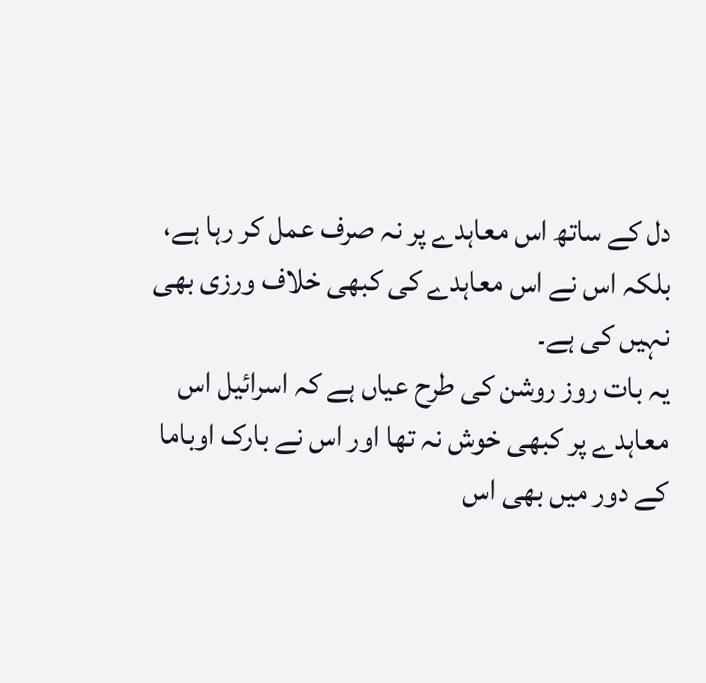دل کے ساتھ اس معاہدے پر نہ صرف عمل کر رہا ہے، بلکہ اس نے اس معاہدے کی کبھی خلاف ورزی بھی نہیں کی ہے۔
یہ بات روز روشن کی طرح عیاں ہے کہ اسرائیل اس معاہدے پر کبھی خوش نہ تھا اور اس نے بارک اوباما کے دور میں بھی اس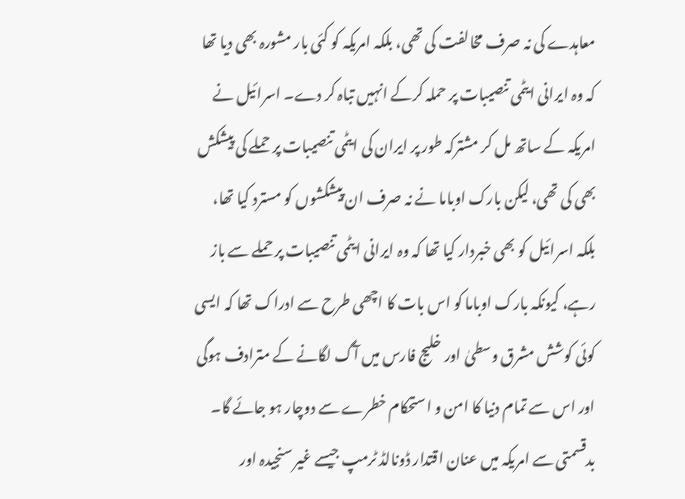معاہدے کی نہ صرف مخالفت کی تھی، بلکہ امریکہ کو کئی بار مشورہ بھی دیا تھا کہ وہ ایرانی ایٹمی تنصیبات پر حملہ کرکے انہیں تباہ کر دے۔ اسرائیل نے امریکہ کے ساتھ مل کر مشترکہ طور پر ایران کی ایٹمی تنصیبات پر حملے کی پیشکش بھی کی تھی، لیکن بارک اوباما نے نہ صرف ان پیشکشوں کو مسترد کیا تھا، بلکہ اسرائیل کو بھی خبردار کیا تھا کہ وہ ایرانی ایٹمی تنصیبات پر حملے سے باز رہے، کیونکہ بارک اوباما کو اس بات کا اچھی طرح سے ادراک تھا کہ ایسی کوئی کوشش مشرق وسطیٰ اور خلیج فارس میں آگ لگانے کے مترادف ہوگی اور اس سے تمام دنیا کا امن و استحکام خطرے سے دوچار ہو جائے گا۔
بدقسمتی سے امریکہ میں عنان اقتدار ڈونالڈ ٹرمپ جیسے غیر سنجیدہ اور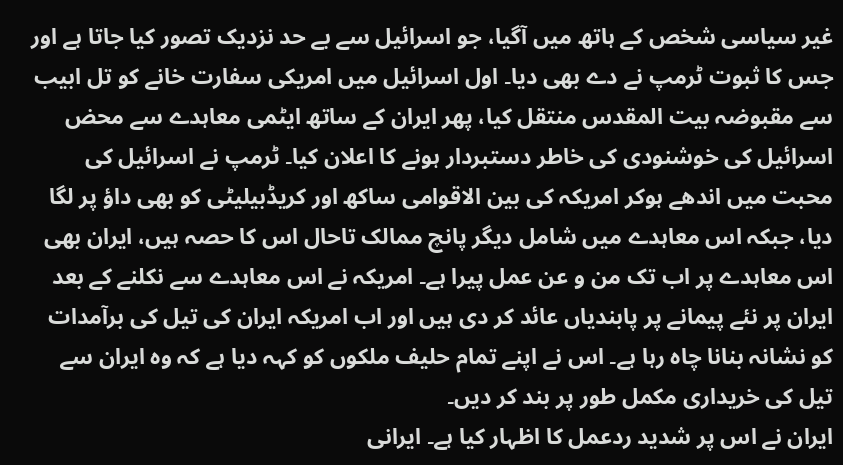غیر سیاسی شخص کے ہاتھ میں آگیا، جو اسرائیل سے بے حد نزدیک تصور کیا جاتا ہے اور جس کا ثبوت ٹرمپ نے دے بھی دیا۔ اول اسرائیل میں امریکی سفارت خانے کو تل ابیب سے مقبوضہ بیت المقدس منتقل کیا، پھر ایران کے ساتھ ایٹمی معاہدے سے محض اسرائیل کی خوشنودی کی خاطر دستبردار ہونے کا اعلان کیا۔ ٹرمپ نے اسرائیل کی محبت میں اندھے ہوکر امریکہ کی بین الاقوامی ساکھ اور کریڈبیلیٹی کو بھی داؤ پر لگا دیا، جبکہ اس معاہدے میں شامل دیگر پانچ ممالک تاحال اس کا حصہ ہیں، ایران بھی اس معاہدے پر اب تک من و عن عمل پیرا ہے۔ امریکہ نے اس معاہدے سے نکلنے کے بعد ایران پر نئے پیمانے پر پابندیاں عائد کر دی ہیں اور اب امریکہ ایران کی تیل کی برآمدات کو نشانہ بنانا چاہ رہا ہے۔ اس نے اپنے تمام حلیف ملکوں کو کہہ دیا ہے کہ وہ ایران سے تیل کی خریداری مکمل طور پر بند کر دیں۔
ایران نے اس پر شدید ردعمل کا اظہار کیا ہے۔ ایرانی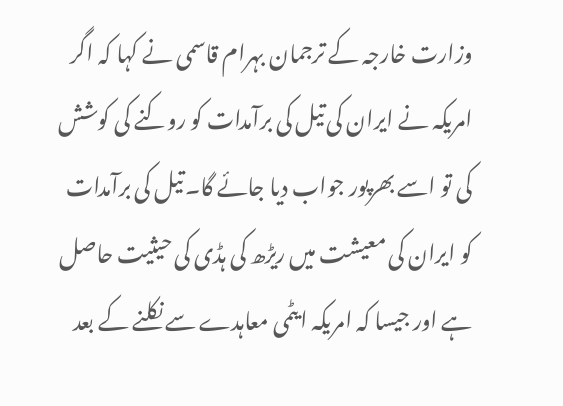وزارت خارجہ کے ترجمان بہرام قاسمی نے کہا کہ اگر امریکہ نے ایران کی تیل کی برآمدات کو روکنے کی کوشش کی تو اسے بھرپور جواب دیا جائے گا۔ تیل کی برآمدات کو ایران کی معیشت میں ریڑھ کی ہڈی کی حیثیت حاصل ہے اور جیسا کہ امریکہ ایٹمی معاہدے سے نکلنے کے بعد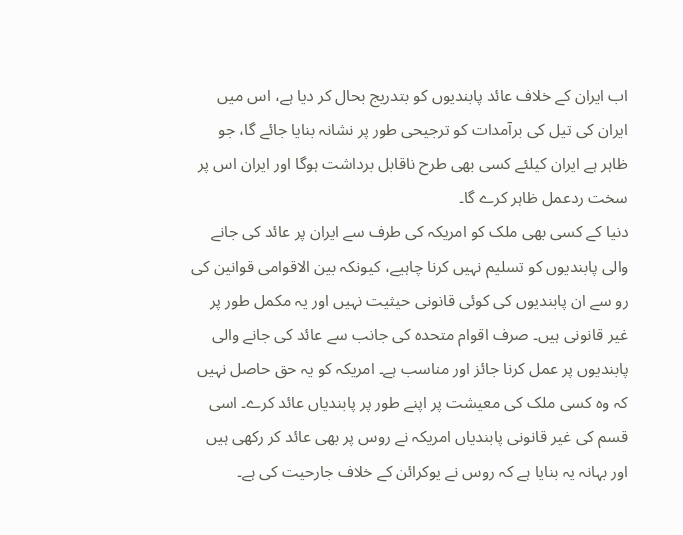اب ایران کے خلاف عائد پابندیوں کو بتدریج بحال کر دیا ہے، اس میں ایران کی تیل کی برآمدات کو ترجیحی طور پر نشانہ بنایا جائے گا، جو ظاہر ہے ایران کیلئے کسی بھی طرح ناقابل برداشت ہوگا اور ایران اس پر سخت ردعمل ظاہر کرے گا۔
دنیا کے کسی بھی ملک کو امریکہ کی طرف سے ایران پر عائد کی جانے والی پابندیوں کو تسلیم نہیں کرنا چاہیے، کیونکہ بین الاقوامی قوانین کی رو سے ان پابندیوں کی کوئی قانونی حیثیت نہیں اور یہ مکمل طور پر غیر قانونی ہیں۔ صرف اقوام متحدہ کی جانب سے عائد کی جانے والی پابندیوں پر عمل کرنا جائز اور مناسب ہے۔ امریکہ کو یہ حق حاصل نہیں کہ وہ کسی ملک کی معیشت پر اپنے طور پر پابندیاں عائد کرے۔ اسی قسم کی غیر قانونی پابندیاں امریکہ نے روس پر بھی عائد کر رکھی ہیں اور بہانہ یہ بنایا ہے کہ روس نے یوکرائن کے خلاف جارحیت کی ہے۔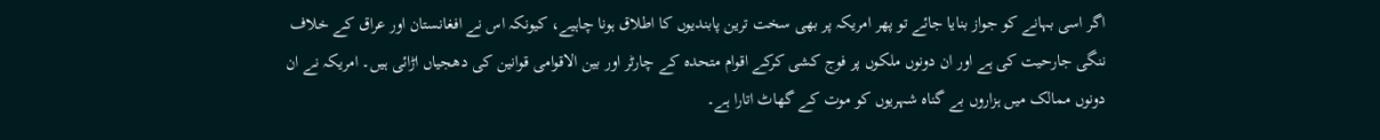اگر اسی بہانے کو جواز بنایا جائے تو پھر امریکہ پر بھی سخت ترین پابندیوں کا اطلاق ہونا چاہیے، کیونکہ اس نے افغانستان اور عراق کے خلاف ننگی جارحیت کی ہے اور ان دونوں ملکوں پر فوج کشی کرکے اقوام متحدہ کے چارٹر اور بین الاقوامی قوانین کی دھجیاں اڑائی ہیں۔ امریکہ نے ان دونوں ممالک میں ہزاروں بے گناہ شہریوں کو موت کے گھاٹ اتارا ہے۔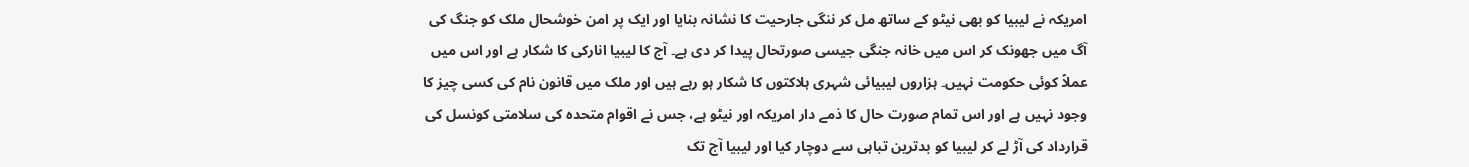امریکہ نے لیبیا کو بھی نیٹو کے ساتھ مل کر ننگی جارحیت کا نشانہ بنایا اور ایک پر امن خوشحال ملک کو جنگ کی آگ میں جھونک کر اس میں خانہ جنگی جیسی صورتحال پیدا کر دی ہے۔ آج کا لیبیا انارکی کا شکار ہے اور اس میں عملاً کوئی حکومت نہیں۔ ہزاروں لیبیائی شہری ہلاکتوں کا شکار ہو رہے ہیں اور ملک میں قانون نام کی کسی چیز کا وجود نہیں ہے اور اس تمام صورت حال کا ذمے دار امریکہ اور نیٹو ہے، جس نے اقوام متحدہ کی سلامتی کونسل کی قرارداد کی آڑ لے کر لیبیا کو بدترین تباہی سے دوچار کیا اور لیبیا آج تک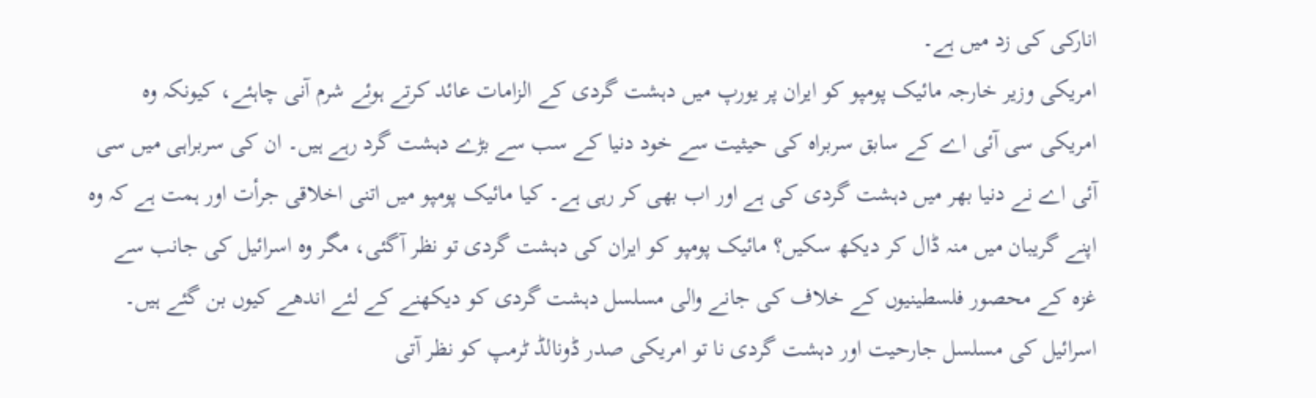انارکی کی زد میں ہے۔
امریکی وزیر خارجہ مائیک پومپو کو ایران پر یورپ میں دہشت گردی کے الزامات عائد کرتے ہوئے شرم آنی چاہئے، کیونکہ وہ امریکی سی آئی اے کے سابق سربراہ کی حیثیت سے خود دنیا کے سب سے بڑے دہشت گرد رہے ہیں۔ ان کی سربراہی میں سی آئی اے نے دنیا بھر میں دہشت گردی کی ہے اور اب بھی کر رہی ہے۔ کیا مائیک پومپو میں اتنی اخلاقی جرأت اور ہمت ہے کہ وہ اپنے گریبان میں منہ ڈال کر دیکھ سکیں؟ مائیک پومپو کو ایران کی دہشت گردی تو نظر آگئی، مگر وہ اسرائیل کی جانب سے غزہ کے محصور فلسطینیوں کے خلاف کی جانے والی مسلسل دہشت گردی کو دیکھنے کے لئے اندھے کیوں بن گئے ہیں۔ اسرائیل کی مسلسل جارحیت اور دہشت گردی نا تو امریکی صدر ڈونالڈ ٹرمپ کو نظر آتی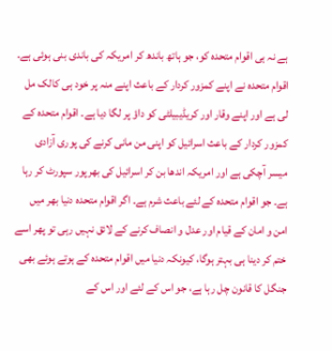ہے نہ ہی اقوام متحدہ کو، جو ہاتھ باندھ کر امریکہ کی باندی بنی ہوئی ہے۔ اقوام متحدہ نے اپنے کمزور کردار کے باعث اپنے منہ پر خود ہی کالک مل لی ہے اور اپنے وقار اور کریڈیبیلٹی کو داؤ پر لگا دیا ہے۔ اقوام متحدہ کے کمزور کردار کے باعث اسرائیل کو اپنی من مانی کرنے کی پوری آزادی میسر آچکی ہے اور امریکہ اندھا بن کر اسرائیل کی بھرپور سپورٹ کر رہا ہے۔ جو اقوام متحدہ کے لئے باعث شرم ہے۔ اگر اقوام متحدہ دنیا بھر میں امن و امان کے قیام اور عدل و انصاف کرنے کے لائق نہیں رہی تو پھر اسے ختم کر دینا ہی بہتر ہوگا، کیونکہ دنیا میں اقوام متحدہ کے ہوتے ہوئے بھی جنگل کا قانون چل رہا ہے، جو اس کے لئے اور اس کے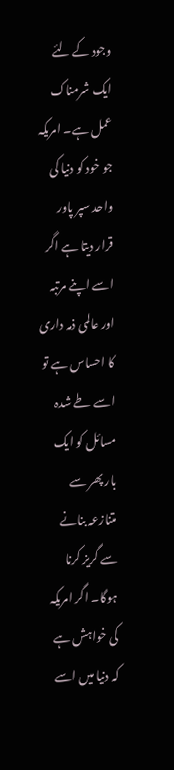وجود کے لئے ایک شرمناک عمل ہے۔ امریکہ جو خود کو دنیا کی واحد سپر پاور قرار دیتا ہے اگر اسے اپنے مرتبہ اور عالمی ذمہ داری کا احساس ہے تو اسے طے شدہ مسائل کو ایک بار پھر سے متنازعہ بنانے سے گریز کرنا ہوگا۔ اگر امریکہ کی خواہش ہے کہ دنیا میں اسے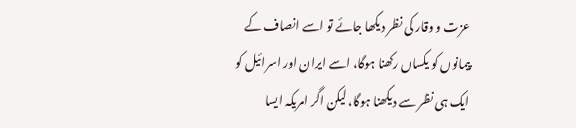عزت و وقار کی نظر دیکھا جائے تو اسے انصاف کے پیمانوں کو یکساں رکھنا ہوگا، اسے ایران اور اسرائیل کو ایک ہی نظر سے دیکھنا ہوگا، لیکن اگر امریکہ ایسا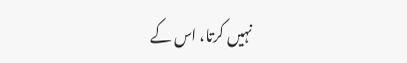نہیں کرتا، اس کے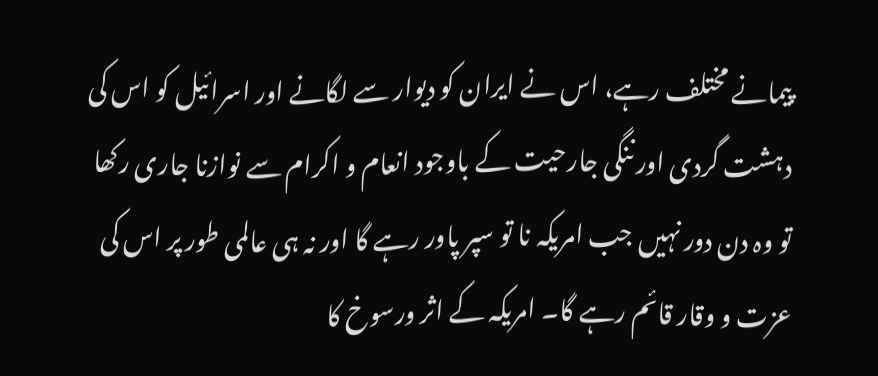پیمانے مختلف رہے، اس نے ایران کو دیوار سے لگانے اور اسرائیل کو اس کی دہشت گردی اور ننگی جارحیت کے باوجود انعام و اکرام سے نوازنا جاری رکھا تو وہ دن دور نہیں جب امریکہ نا تو سپر پاور رہے گا اور نہ ہی عالمی طور پر اس کی عزت و وقار قائم رہے گا۔ امریکہ کے اثر ورسوخ کا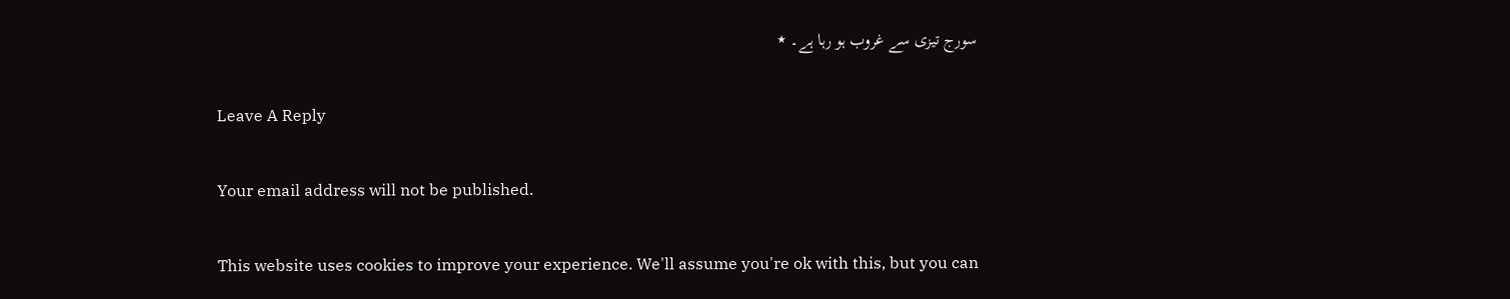سورج تیزی سے غروب ہو رہا ہے۔ ٭

Leave A Reply

Your email address will not be published.

This website uses cookies to improve your experience. We'll assume you're ok with this, but you can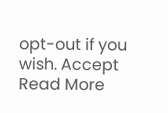opt-out if you wish. Accept Read More